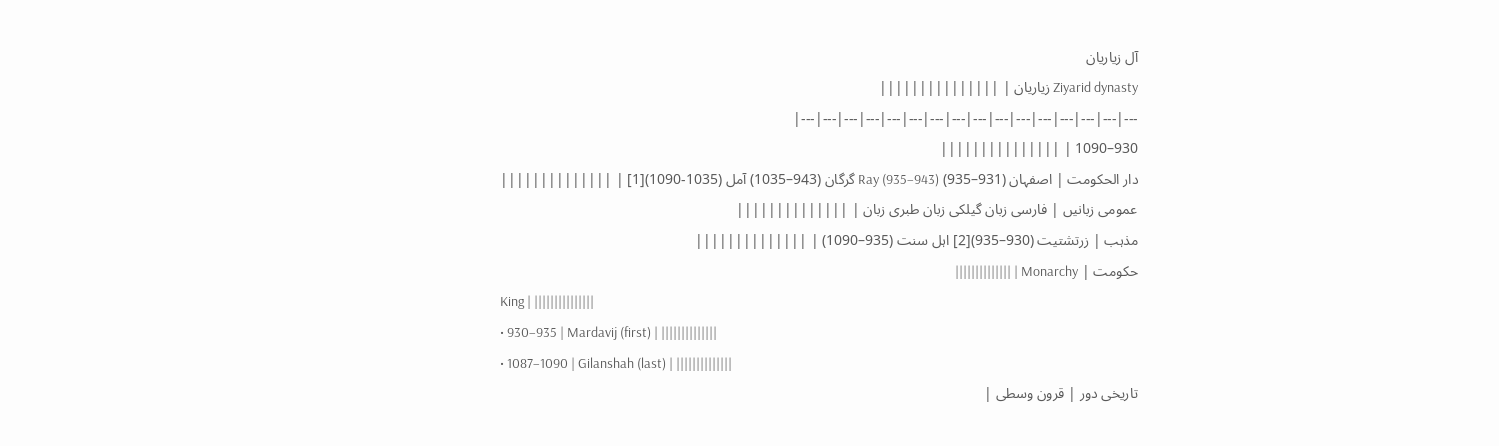آل زیاریان
Ziyarid dynasty زیاریان | |||||||||||||||
---|---|---|---|---|---|---|---|---|---|---|---|---|---|---|---|
930–1090 | |||||||||||||||
دار الحکومت | اصفہان (931–935) Ray (935–943) گرگان (943–1035) آمل (1035-1090)[1] | ||||||||||||||
عمومی زبانیں | فارسی زبان گیلکی زبان طبری زبان | ||||||||||||||
مذہب | زرتشتیت (930–935)[2] اہل سنت (935–1090) | ||||||||||||||
حکومت | Monarchy | ||||||||||||||
King | |||||||||||||||
• 930–935 | Mardavij (first) | ||||||||||||||
• 1087–1090 | Gilanshah (last) | ||||||||||||||
تاریخی دور | قرون وسطی |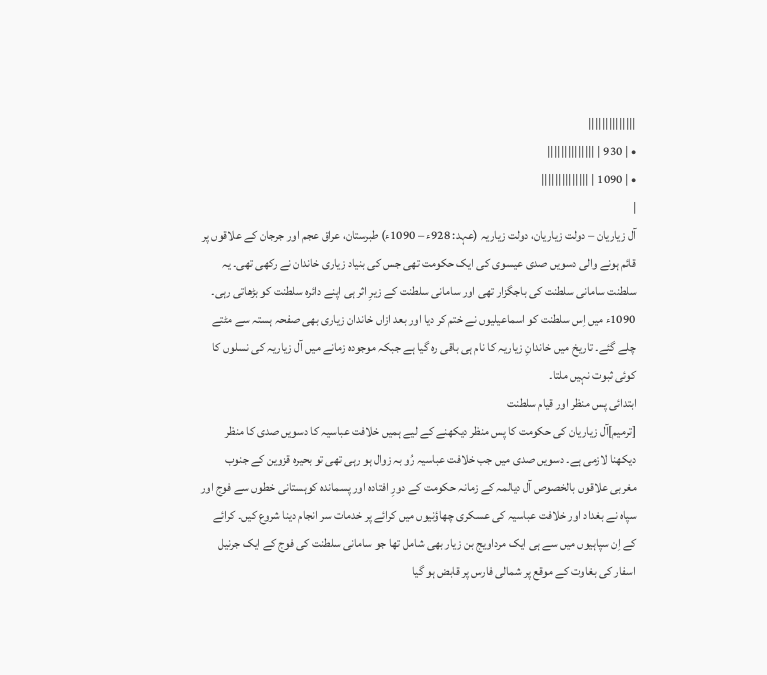||||||||||||||
• | 930 | ||||||||||||||
• | 1090 | ||||||||||||||
|
آل زیاریان – دولت زیاریان، دولت زیاریہ (عہد: 928ء – 1090ء) طبرستان، عراق عجم اور جرجان کے علاقوں پر قائم ہونے والی دسویں صدی عیسوی کی ایک حکومت تھی جس کی بنیاد زیاری خاندان نے رکھی تھی۔ یہ سلطنت سامانی سلطنت کی باجگزار تھی اور سامانی سلطنت کے زیرِ اثر ہی اپنے دائرہ سلطنت کو بڑھاتی رہی۔ 1090ء میں اِس سلطنت کو اسماعیلیوں نے ختم کر دیا اور بعد ازاں خاندان زیاری بھی صفحہ ہستہ سے مٹتے چلے گئے۔ تاریخ میں خاندانِ زیاریہ کا نام ہی باقی رہ گیا ہے جبکہ موجودہ زمانے میں آل زیاریہ کی نسلوں کا کوئی ثبوت نہیں ملتا۔
ابتدائی پس منظر اور قیام سلطنت
[ترمیم]آل زیاریان کی حکومت کا پس منظر دیکھنے کے لیے ہمیں خلافت عباسیہ کا دسویں صدی کا منظر دیکھنا لازمی ہے۔ دسویں صدی میں جب خلافت عباسیہ رُو بہ زوال ہو رہی تھی تو بحیرہ قزوین کے جنوب مغربی علاقوں بالخصوص آل دیالمہ کے زمانہ حکومت کے دورِ افتادہ اور پسماندہ کوہستانی خطوں سے فوج اور سپاہ نے بغداد اور خلافت عباسیہ کی عسکری چھاؤنیوں میں کرائے پر خدمات سر انجام دینا شروع کیں۔ کرائے کے اِن سپاہیوں میں سے ہی ایک مرداویج بن زیار بھی شامل تھا جو سامانی سلطنت کی فوج کے ایک جرنیل اسفار کی بغاوت کے موقع پر شمالی فارس پر قابض ہو گیا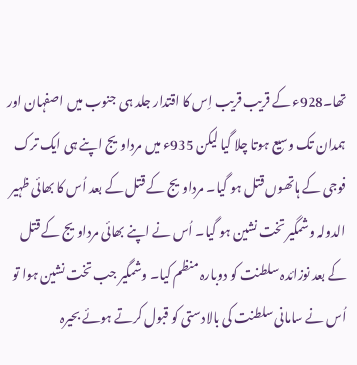تھا۔928ء کے قریب قریب اِس کا اقتدار جلد ہی جنوب میں اصفہان اور ہمدان تک وسیع ہوتا چلا گیا لیکن 935ء میں مرداویج اپنے ہی ایک ترک فوجی کے ہاتھوں قتل ہو گیا۔ مرداویج کے قتل کے بعد اُس کا بھائی ظہیر الدولہ وشمگیر تخت نشین ہو گیا۔ اُس نے اپنے بھائی مرداویج کے قتل کے بعد نوزائدہ سلطنت کو دوبارہ منظم کیا۔ وشمگیر جب تخت نشین ہوا تو اُس نے سامانی سلطنت کی بالادستی کو قبول کرتے ہوئے بحیرہ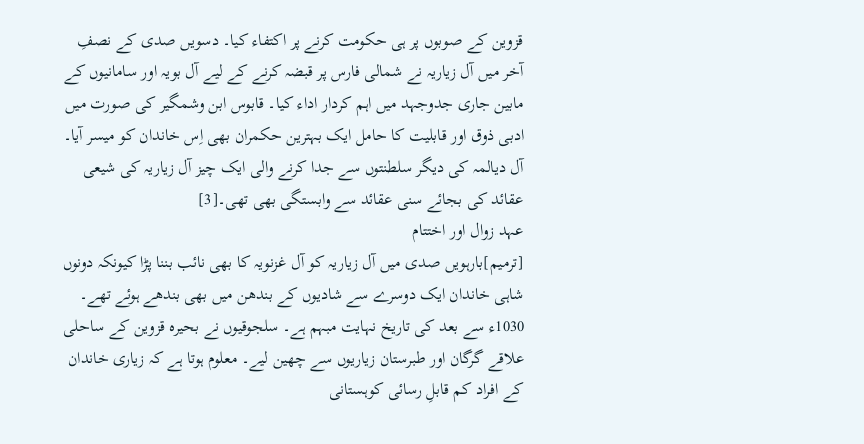قزوین کے صوبوں پر ہی حکومت کرنے پر اکتفاء کیا۔ دسویں صدی کے نصفِ آخر میں آل زیاریہ نے شمالی فارس پر قبضہ کرنے کے لیے آل بویہ اور سامانیوں کے مابین جاری جدوجہد میں اہم کردار اداء کیا۔ قابوس ابن وشمگیر کی صورت میں ادبی ذوق اور قابلیت کا حامل ایک بہترین حکمران بھی اِس خاندان کو میسر آیا۔ آل دیالمہ کی دیگر سلطنتوں سے جدا کرنے والی ایک چیز آل زیاریہ کی شیعی عقائد کی بجائے سنی عقائد سے وابستگی بھی تھی۔[3]
عہد زوال اور اختتام
[ترمیم]بارہویں صدی میں آل زیاریہ کو آل غزنویہ کا بھی نائب بننا پڑا کیونکہ دونوں شاہی خاندان ایک دوسرے سے شادیوں کے بندھن میں بھی بندھے ہوئے تھے۔ 1030ء سے بعد کی تاریخ نہایت مبہم ہے۔ سلجوقیوں نے بحیرہ قزوین کے ساحلی علاقے گرگان اور طبرستان زیاریوں سے چھین لیے۔ معلوم ہوتا ہے کہ زیاری خاندان کے افراد کم قابلِ رسائی کوہستانی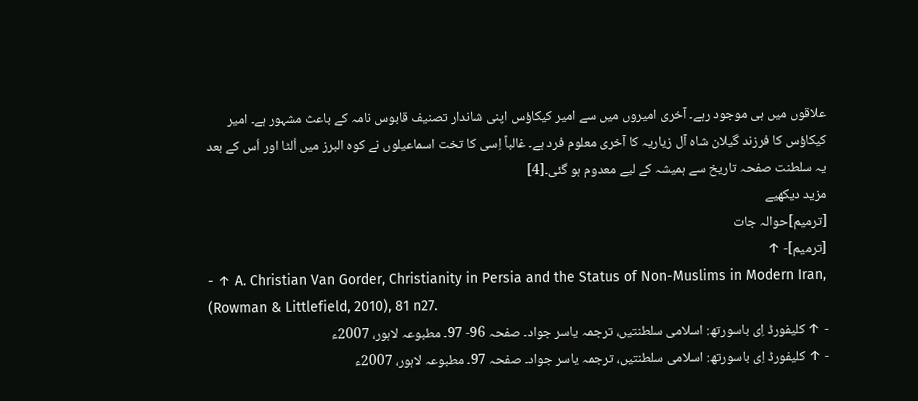علاقوں میں ہی موجود رہے۔ آخری امیروں میں سے امیر کیکاؤس اپنی شاندار تصنیف قابوس نامہ کے باعث مشہور ہے۔ امیر کیکاؤس کا فرزند گیلان شاہ آل زیاریہ کا آخری معلوم فرد ہے۔ غالباً اِسی کا تخت اسماعیلوں نے کوہ البرز میں اُلٹا اور اُس کے بعد یہ سلطنت صفحہ تاریخ سے ہمیشہ کے لیے معدوم ہو گئی۔[4]
مزید دیکھیے
[ترمیم]حوالہ جات
[ترمیم]- ↑
- ↑ A. Christian Van Gorder, Christianity in Persia and the Status of Non-Muslims in Modern Iran, (Rowman & Littlefield, 2010), 81 n27.
- ↑ کلیفورڈ اِی باسورتھ: اسلامی سلطنتیں، ترجمہ یاسر جواد۔ صفحہ 96- 97۔ مطبوعہ لاہور، 2007ء
- ↑ کلیفورڈ اِی باسورتھ: اسلامی سلطنتیں، ترجمہ یاسر جواد۔ صفحہ 97۔ مطبوعہ لاہور، 2007ء